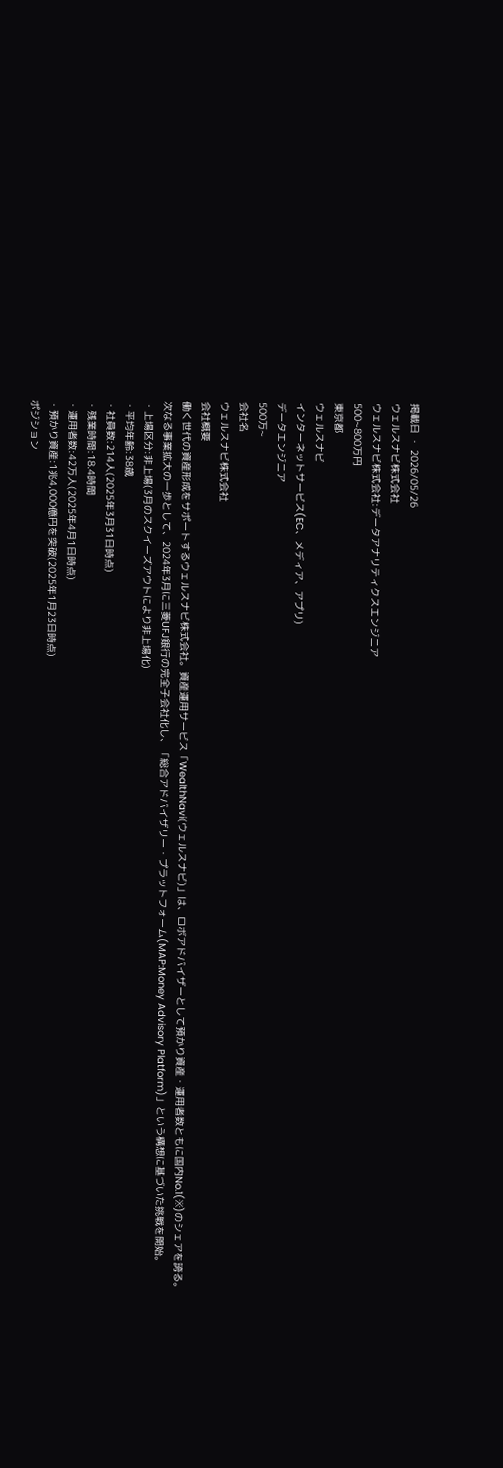掲載日 ・ 2026/05/26
ウェルスナビ株式会社
ウェルスナビ株式会社:データアナリティクスエンジニア
500~800万円
東京都
ウェルスナビ
インターネットサービス(EC、メディア、アプリ)
データエンジニア
500万~
会社名
ウェルスナビ株式会社
会社概要
働く世代の資産形成をサポートするウェルスナビ株式会社。資産運用サービス「WealthNavi(ウェルスナビ)」は、ロボアドバイザーとして預かり資産・運用者数ともに国内No.1(※)のシェアを誇る。
次なる事業拡大の一歩として、2024年3月に三菱UFJ銀行の完全子会社化し、「総合アドバイザリー・プラットフォーム(MAP:Money Advisory Platform)」という構想に基づいた挑戦を開始。
・上場区分:非上場(3月のスクイーズアウトにより非上場化)
・平均年齢:38歳
・社員数:214人(2025年3月31日時点)
・残業時間:18.4時間
・運用者数:42万人(2025年4月1日時点)
・預かり資産:1兆4,000億円を突破(2025年1月23日時点)
ポジション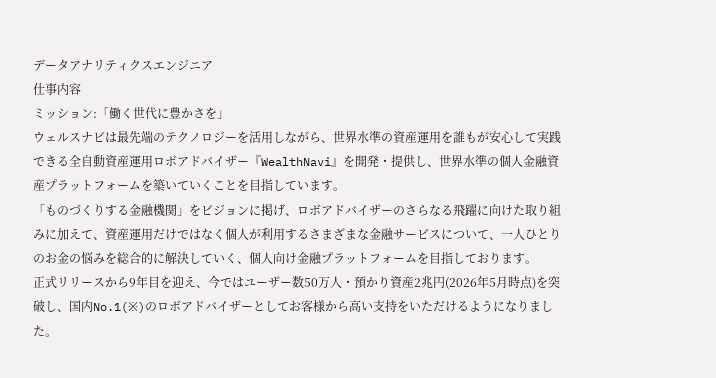データアナリティクスエンジニア
仕事内容
ミッション:「働く世代に豊かさを」
ウェルスナビは最先端のテクノロジーを活用しながら、世界水準の資産運用を誰もが安心して実践できる全自動資産運用ロボアドバイザー『WealthNavi』を開発・提供し、世界水準の個人金融資産プラットフォームを築いていくことを目指しています。
「ものづくりする金融機関」をビジョンに掲げ、ロボアドバイザーのさらなる飛躍に向けた取り組みに加えて、資産運用だけではなく個人が利用するさまざまな金融サービスについて、一人ひとりのお金の悩みを総合的に解決していく、個人向け金融プラットフォームを目指しております。
正式リリースから9年目を迎え、今ではユーザー数50万人・預かり資産2兆円(2026年5月時点)を突破し、国内No.1(※)のロボアドバイザーとしてお客様から高い支持をいただけるようになりました。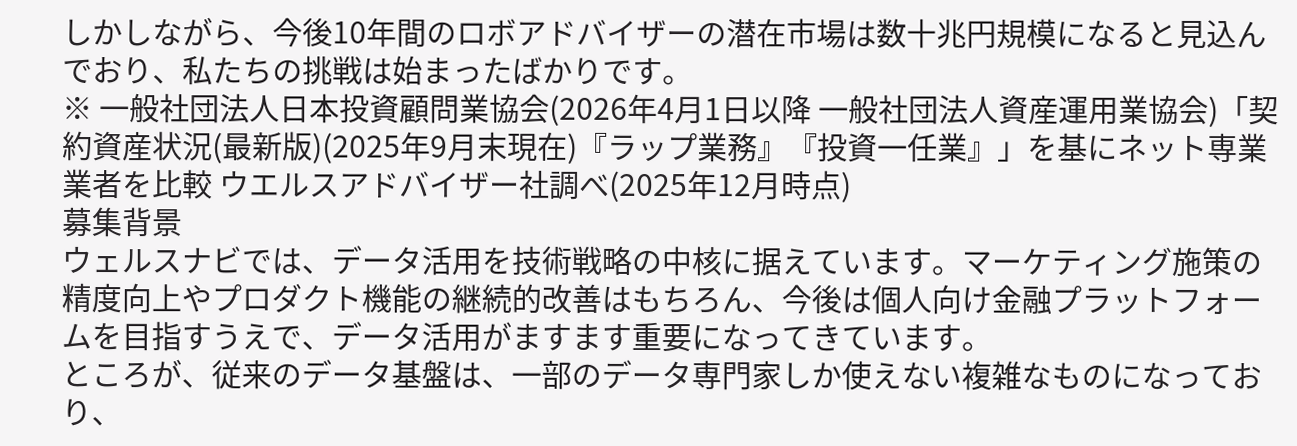しかしながら、今後10年間のロボアドバイザーの潜在市場は数十兆円規模になると見込んでおり、私たちの挑戦は始まったばかりです。
※ 一般社団法人日本投資顧問業協会(2026年4月1日以降 一般社団法人資産運用業協会)「契約資産状況(最新版)(2025年9月末現在)『ラップ業務』『投資一任業』」を基にネット専業業者を比較 ウエルスアドバイザー社調べ(2025年12月時点)
募集背景
ウェルスナビでは、データ活用を技術戦略の中核に据えています。マーケティング施策の精度向上やプロダクト機能の継続的改善はもちろん、今後は個人向け金融プラットフォームを目指すうえで、データ活用がますます重要になってきています。
ところが、従来のデータ基盤は、一部のデータ専門家しか使えない複雑なものになっており、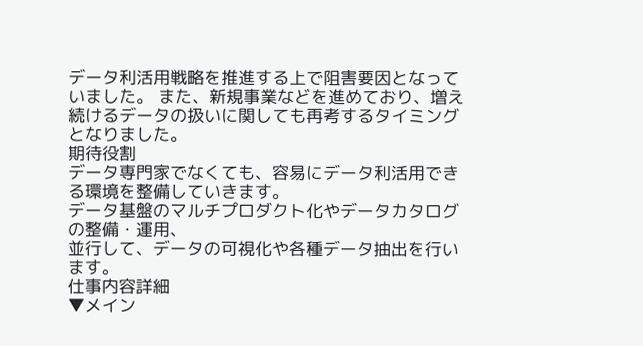データ利活用戦略を推進する上で阻害要因となっていました。 また、新規事業などを進めており、増え続けるデータの扱いに関しても再考するタイミングとなりました。
期待役割
データ専門家でなくても、容易にデータ利活用できる環境を整備していきます。
データ基盤のマルチプロダクト化やデータカタログの整備・運用、
並行して、データの可視化や各種データ抽出を行います。
仕事内容詳細
▼メイン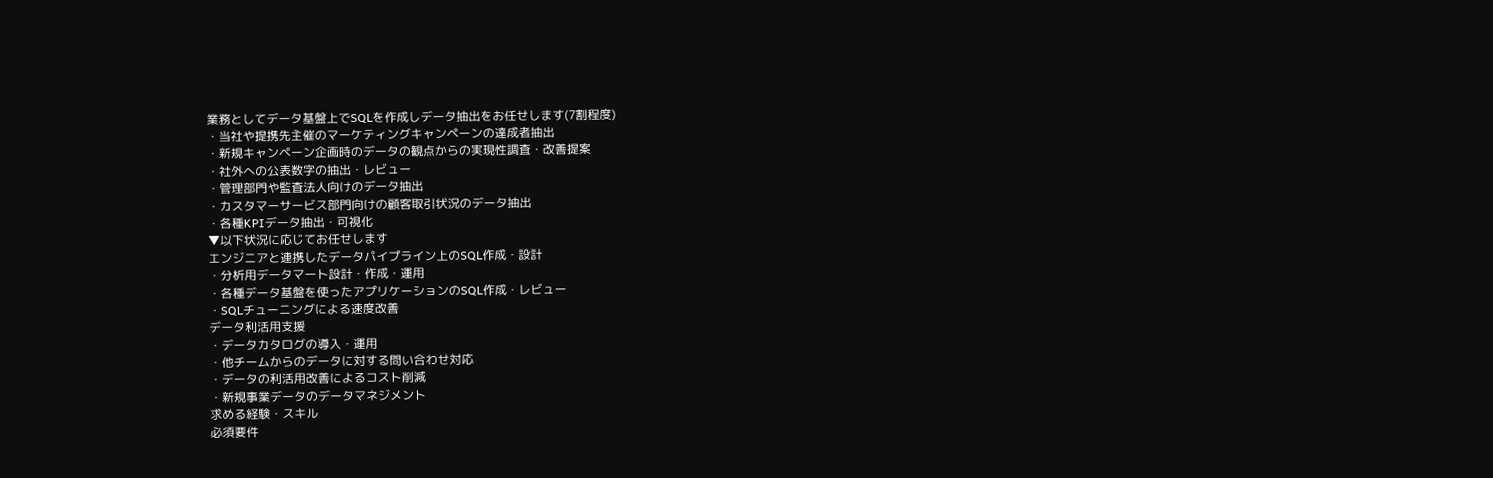業務としてデータ基盤上でSQLを作成しデータ抽出をお任せします(7割程度)
・当社や提携先主催のマーケティングキャンペーンの達成者抽出
・新規キャンペーン企画時のデータの観点からの実現性調査・改善提案
・社外への公表数字の抽出・レビュー
・管理部門や監査法人向けのデータ抽出
・カスタマーサービス部門向けの顧客取引状況のデータ抽出
・各種KPIデータ抽出・可視化
▼以下状況に応じてお任せします
エンジニアと連携したデータパイプライン上のSQL作成・設計
・分析用データマート設計・作成・運用
・各種データ基盤を使ったアプリケーションのSQL作成・レビュー
・SQLチューニングによる速度改善
データ利活用支援
・データカタログの導入・運用
・他チームからのデータに対する問い合わせ対応
・データの利活用改善によるコスト削減
・新規事業データのデータマネジメント
求める経験・スキル
必須要件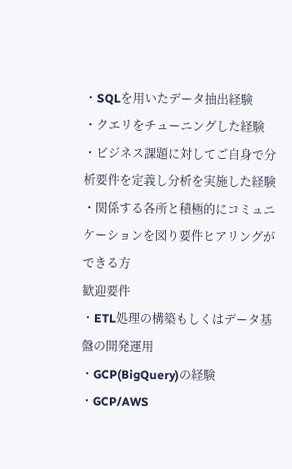・SQLを用いたデータ抽出経験
・クエリをチューニングした経験
・ビジネス課題に対してご自身で分析要件を定義し分析を実施した経験
・関係する各所と積極的にコミュニケーションを図り要件ヒアリングができる方
歓迎要件
・ETL処理の構築もしくはデータ基盤の開発運用
・GCP(BigQuery)の経験
・GCP/AWS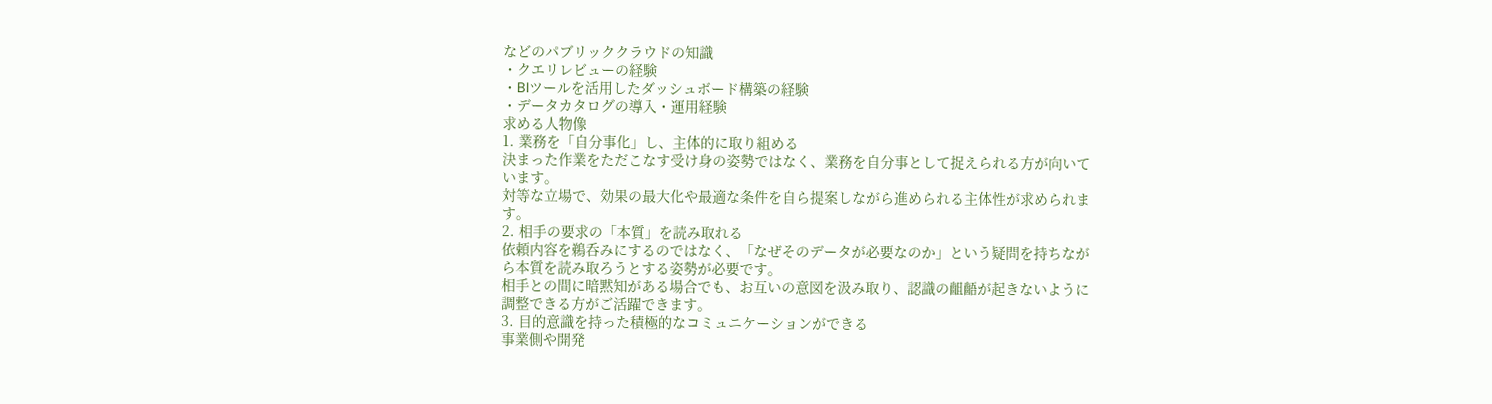などのパブリッククラウドの知識
・クエリレビューの経験
・BIツールを活用したダッシュボード構築の経験
・データカタログの導入・運用経験
求める人物像
1. 業務を「自分事化」し、主体的に取り組める
決まった作業をただこなす受け身の姿勢ではなく、業務を自分事として捉えられる方が向いています。
対等な立場で、効果の最大化や最適な条件を自ら提案しながら進められる主体性が求められます。
2. 相手の要求の「本質」を読み取れる
依頼内容を鵜呑みにするのではなく、「なぜそのデータが必要なのか」という疑問を持ちながら本質を読み取ろうとする姿勢が必要です。
相手との間に暗黙知がある場合でも、お互いの意図を汲み取り、認識の齟齬が起きないように調整できる方がご活躍できます。
3. 目的意識を持った積極的なコミュニケーションができる
事業側や開発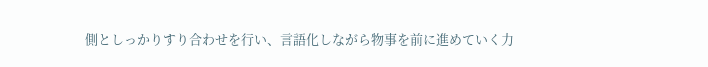側としっかりすり合わせを行い、言語化しながら物事を前に進めていく力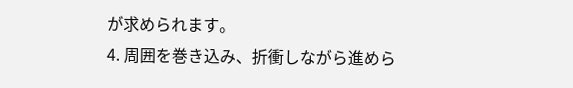が求められます。
4. 周囲を巻き込み、折衝しながら進めら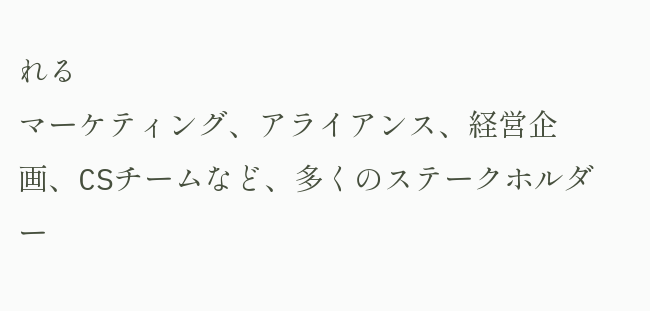れる
マーケティング、アライアンス、経営企画、CSチームなど、多くのステークホルダー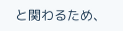と関わるため、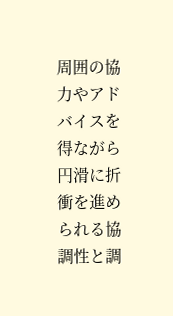周囲の協力やアドバイスを得ながら円滑に折衝を進められる協調性と調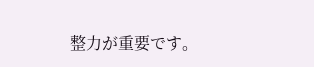整力が重要です。